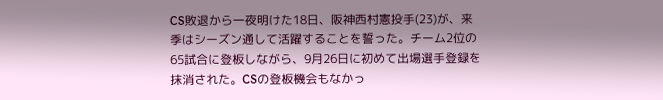CS敗退から一夜明けた18日、阪神西村憲投手(23)が、来季はシーズン通して活躍することを誓った。チーム2位の65試合に登板しながら、9月26日に初めて出場選手登録を抹消された。CSの登板機会もなかっ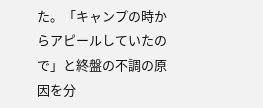た。「キャンプの時からアピールしていたので」と終盤の不調の原因を分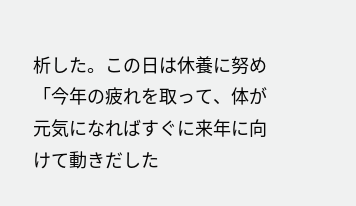析した。この日は休養に努め「今年の疲れを取って、体が元気になればすぐに来年に向けて動きだした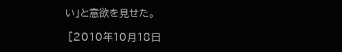い」と意欲を見せた。

 [2010年10月18日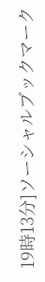19時13分]ソーシャルブックマーク